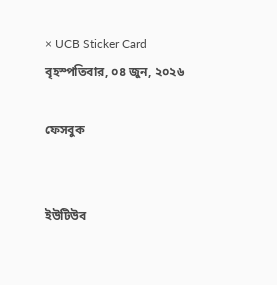× UCB Sticker Card
বৃহস্পতিবার, ০৪ জুন, ২০২৬

ফেসবুক


ইউটিউব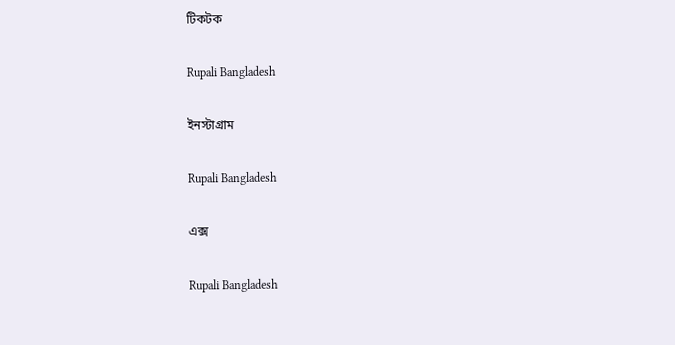টিকটক

Rupali Bangladesh

ইনস্টাগ্রাম

Rupali Bangladesh

এক্স

Rupali Bangladesh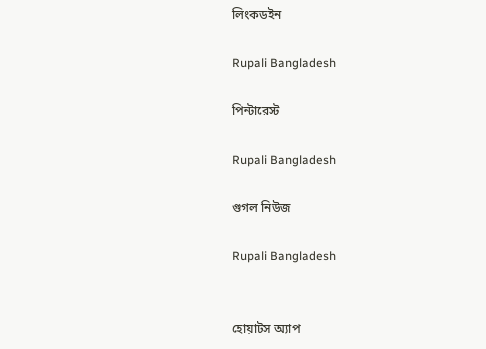লিংকডইন

Rupali Bangladesh

পিন্টারেস্ট

Rupali Bangladesh

গুগল নিউজ

Rupali Bangladesh


হোয়াটস অ্যাপ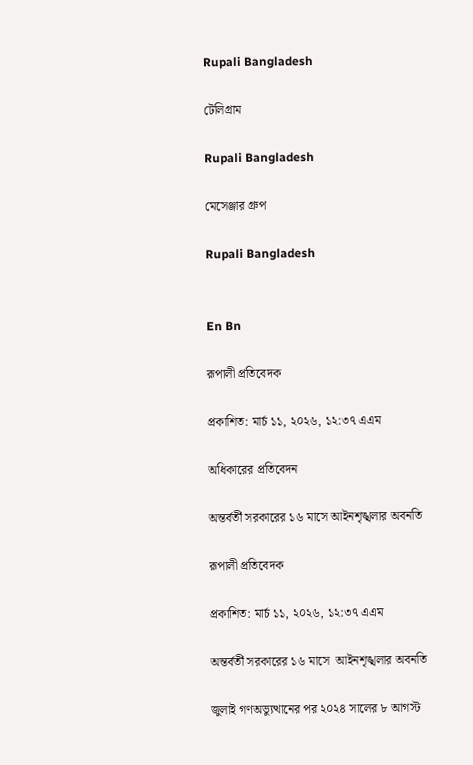Rupali Bangladesh

টেলিগ্রাম

Rupali Bangladesh

মেসেঞ্জার গ্রুপ

Rupali Bangladesh


En Bn

রূপালী প্রতিবেদক

প্রকাশিত: মার্চ ১১, ২০২৬, ১২:৩৭ এএম

অধিকারের প্রতিবেদন

অন্তর্বর্তী সরকারের ১৬ মাসে আইনশৃঙ্খলার অবনতি

রূপালী প্রতিবেদক

প্রকাশিত: মার্চ ১১, ২০২৬, ১২:৩৭ এএম

অন্তর্বর্তী সরকারের ১৬ মাসে  আইনশৃঙ্খলার অবনতি

জুলাই গণঅভ্যুত্থানের পর ২০২৪ সালের ৮ আগস্ট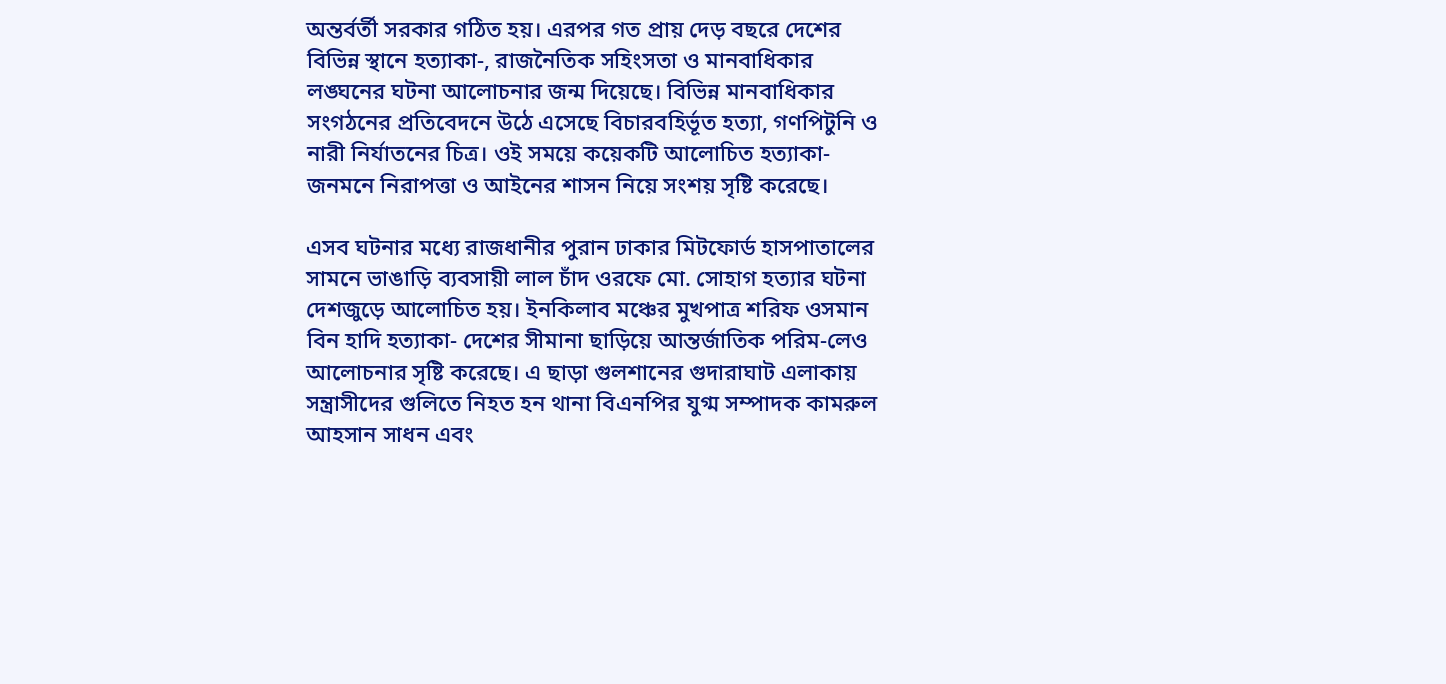অন্তর্বর্তী সরকার গঠিত হয়। এরপর গত প্রায় দেড় বছরে দেশের বিভিন্ন স্থানে হত্যাকা-, রাজনৈতিক সহিংসতা ও মানবাধিকার লঙ্ঘনের ঘটনা আলোচনার জন্ম দিয়েছে। বিভিন্ন মানবাধিকার সংগঠনের প্রতিবেদনে উঠে এসেছে বিচারবহির্ভূত হত্যা, গণপিটুনি ও নারী নির্যাতনের চিত্র। ওই সময়ে কয়েকটি আলোচিত হত্যাকা- জনমনে নিরাপত্তা ও আইনের শাসন নিয়ে সংশয় সৃষ্টি করেছে।

এসব ঘটনার মধ্যে রাজধানীর পুরান ঢাকার মিটফোর্ড হাসপাতালের সামনে ভাঙাড়ি ব্যবসায়ী লাল চাঁদ ওরফে মো. সোহাগ হত্যার ঘটনা দেশজুড়ে আলোচিত হয়। ইনকিলাব মঞ্চের মুখপাত্র শরিফ ওসমান বিন হাদি হত্যাকা- দেশের সীমানা ছাড়িয়ে আন্তর্জাতিক পরিম-লেও আলোচনার সৃষ্টি করেছে। এ ছাড়া গুলশানের গুদারাঘাট এলাকায় সন্ত্রাসীদের গুলিতে নিহত হন থানা বিএনপির যুগ্ম সম্পাদক কামরুল আহসান সাধন এবং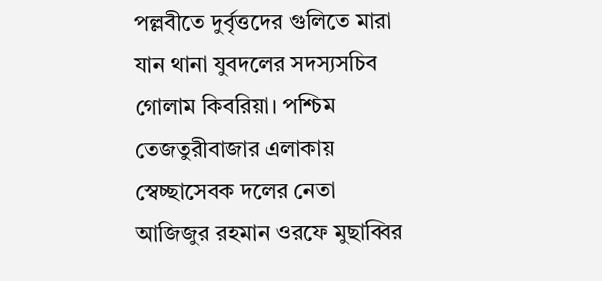পল্লবীতে দুর্বৃত্তদের গুলিতে মারা যান থানা যুবদলের সদস্যসচিব গোলাম কিবরিয়া। পশ্চিম তেজতুরীবাজার এলাকায় স্বেচ্ছাসেবক দলের নেতা আজিজুর রহমান ওরফে মুছাব্বির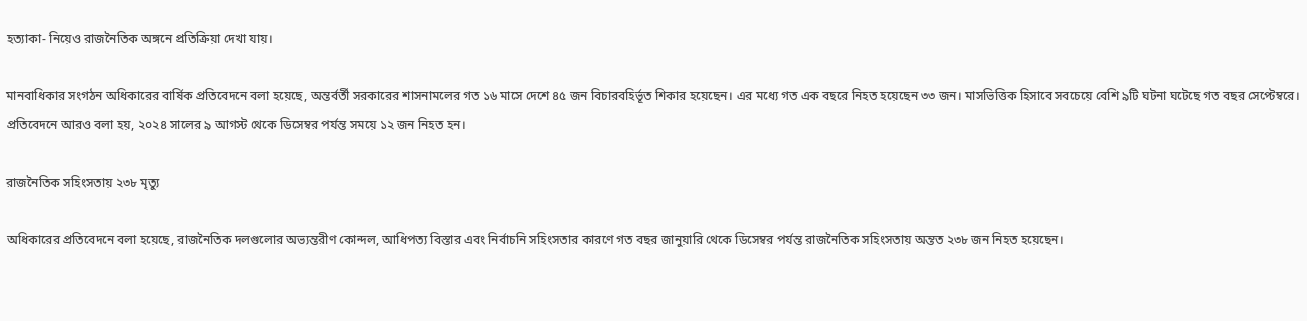হত্যাকা- নিয়েও রাজনৈতিক অঙ্গনে প্রতিক্রিয়া দেখা যায়।

মানবাধিকার সংগঠন অধিকারের বার্ষিক প্রতিবেদনে বলা হয়েছে, অন্তর্বর্তী সরকারের শাসনামলের গত ১৬ মাসে দেশে ৪৫ জন বিচারবহির্ভূত শিকার হয়েছেন। এর মধ্যে গত এক বছরে নিহত হয়েছেন ৩৩ জন। মাসভিত্তিক হিসাবে সবচেয়ে বেশি ৯টি ঘটনা ঘটেছে গত বছর সেপ্টেম্বরে। প্রতিবেদনে আরও বলা হয়, ২০২৪ সালের ৯ আগস্ট থেকে ডিসেম্বর পর্যন্ত সময়ে ১২ জন নিহত হন।

রাজনৈতিক সহিংসতায় ২৩৮ মৃত্যু

অধিকারের প্রতিবেদনে বলা হয়েছে, রাজনৈতিক দলগুলোর অভ্যন্তরীণ কোন্দল, আধিপত্য বিস্তার এবং নির্বাচনি সহিংসতার কারণে গত বছর জানুয়ারি থেকে ডিসেম্বর পর্যন্ত রাজনৈতিক সহিংসতায় অন্তত ২৩৮ জন নিহত হয়েছেন।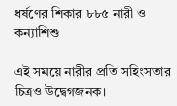ধর্ষণের শিকার ৮৮৫ নারী ও কন্যাশিশু

এই সময়ে নারীর প্রতি সহিংসতার চিত্রও উদ্বেগজনক।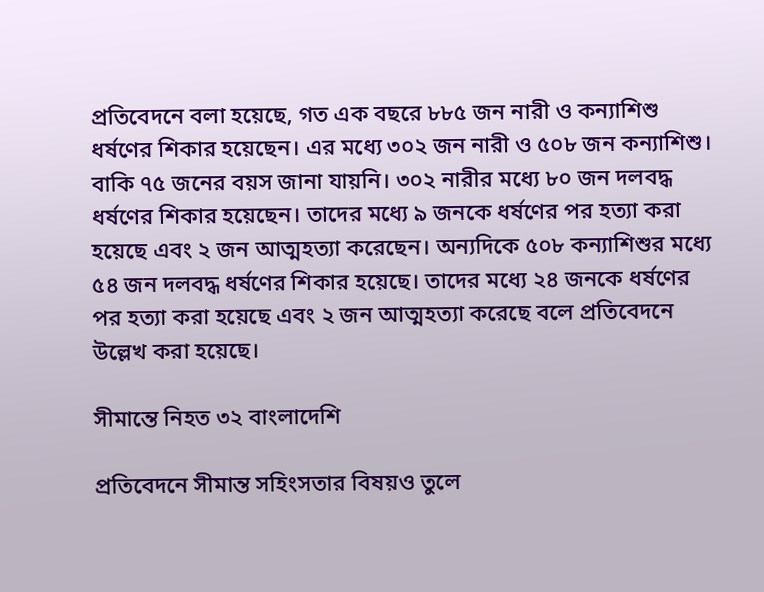প্রতিবেদনে বলা হয়েছে, গত এক বছরে ৮৮৫ জন নারী ও কন্যাশিশু ধর্ষণের শিকার হয়েছেন। এর মধ্যে ৩০২ জন নারী ও ৫০৮ জন কন্যাশিশু। বাকি ৭৫ জনের বয়স জানা যায়নি। ৩০২ নারীর মধ্যে ৮০ জন দলবদ্ধ ধর্ষণের শিকার হয়েছেন। তাদের মধ্যে ৯ জনকে ধর্ষণের পর হত্যা করা হয়েছে এবং ২ জন আত্মহত্যা করেছেন। অন্যদিকে ৫০৮ কন্যাশিশুর মধ্যে ৫৪ জন দলবদ্ধ ধর্ষণের শিকার হয়েছে। তাদের মধ্যে ২৪ জনকে ধর্ষণের পর হত্যা করা হয়েছে এবং ২ জন আত্মহত্যা করেছে বলে প্রতিবেদনে উল্লেখ করা হয়েছে।

সীমান্তে নিহত ৩২ বাংলাদেশি

প্রতিবেদনে সীমান্ত সহিংসতার বিষয়ও তুলে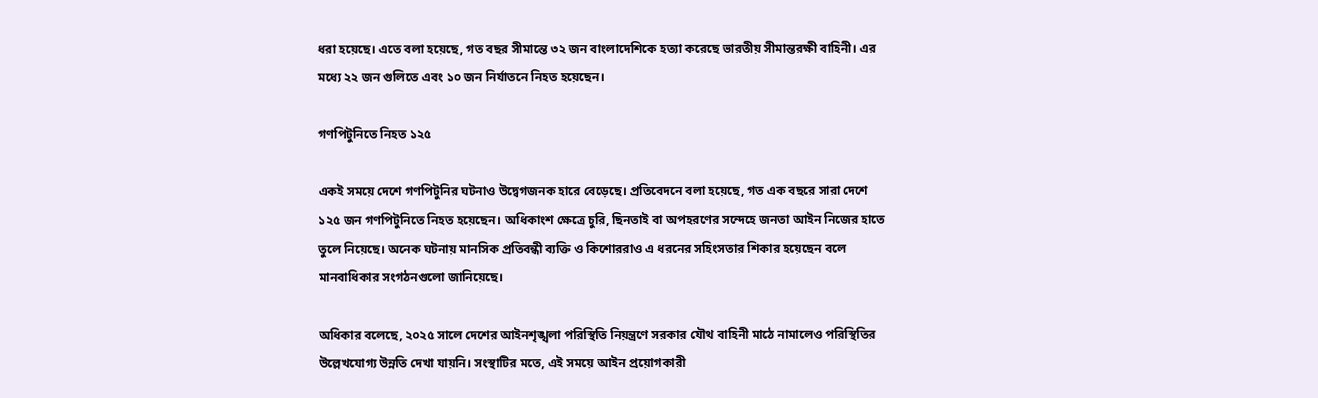ধরা হয়েছে। এতে বলা হয়েছে, গত বছর সীমান্তে ৩২ জন বাংলাদেশিকে হত্যা করেছে ভারতীয় সীমান্তরক্ষী বাহিনী। এর মধ্যে ২২ জন গুলিতে এবং ১০ জন নির্যাতনে নিহত হয়েছেন।

গণপিটুনিতে নিহত ১২৫

একই সময়ে দেশে গণপিটুনির ঘটনাও উদ্বেগজনক হারে বেড়েছে। প্রতিবেদনে বলা হয়েছে, গত এক বছরে সারা দেশে ১২৫ জন গণপিটুনিতে নিহত হয়েছেন। অধিকাংশ ক্ষেত্রে চুরি, ছিনতাই বা অপহরণের সন্দেহে জনতা আইন নিজের হাতে তুলে নিয়েছে। অনেক ঘটনায় মানসিক প্রতিবন্ধী ব্যক্তি ও কিশোররাও এ ধরনের সহিংসতার শিকার হয়েছেন বলে মানবাধিকার সংগঠনগুলো জানিয়েছে।

অধিকার বলেছে, ২০২৫ সালে দেশের আইনশৃঙ্খলা পরিস্থিতি নিয়ন্ত্রণে সরকার যৌথ বাহিনী মাঠে নামালেও পরিস্থিতির উল্লেখযোগ্য উন্নতি দেখা যায়নি। সংস্থাটির মতে, এই সময়ে আইন প্রয়োগকারী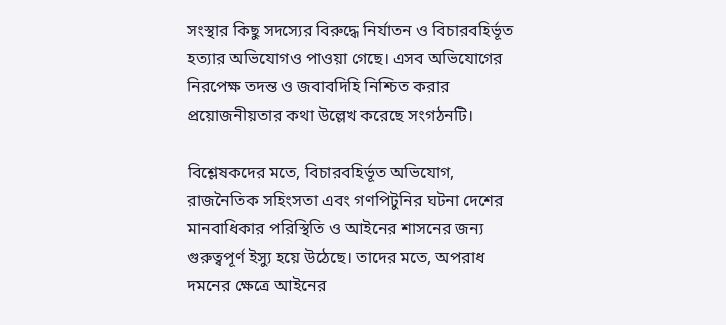সংস্থার কিছু সদস্যের বিরুদ্ধে নির্যাতন ও বিচারবহির্ভূত হত্যার অভিযোগও পাওয়া গেছে। এসব অভিযোগের নিরপেক্ষ তদন্ত ও জবাবদিহি নিশ্চিত করার প্রয়োজনীয়তার কথা উল্লেখ করেছে সংগঠনটি।

বিশ্লেষকদের মতে, বিচারবহির্ভূত অভিযোগ, রাজনৈতিক সহিংসতা এবং গণপিটুনির ঘটনা দেশের মানবাধিকার পরিস্থিতি ও আইনের শাসনের জন্য গুরুত্বপূর্ণ ইস্যু হয়ে উঠেছে। তাদের মতে, অপরাধ দমনের ক্ষেত্রে আইনের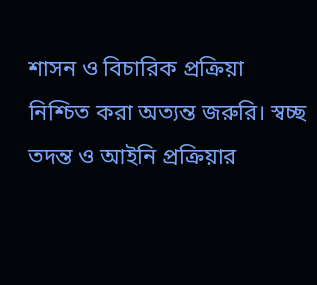শাসন ও বিচারিক প্রক্রিয়া নিশ্চিত করা অত্যন্ত জরুরি। স্বচ্ছ তদন্ত ও আইনি প্রক্রিয়ার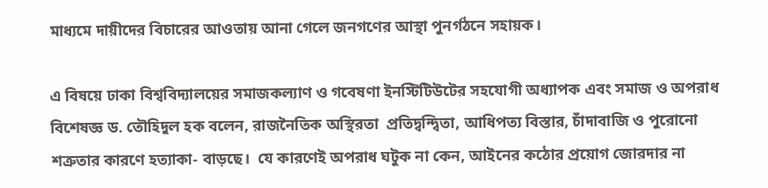মাধ্যমে দায়ীদের বিচারের আওতায় আনা গেলে জনগণের আস্থা পুনর্গঠনে সহায়ক।

এ বিষয়ে ঢাকা বিশ্ববিদ্যালয়ের সমাজকল্যাণ ও গবেষণা ইনস্টিটিউটের সহযোগী অধ্যাপক এবং সমাজ ও অপরাধ বিশেষজ্ঞ ড. তৌহিদুল হক বলেন, রাজনৈতিক অস্থিরতা  প্রতিদ্বন্দ্বিতা, আধিপত্য বিস্তার, চাঁদাবাজি ও পুরোনো শত্রুতার কারণে হত্যাকা- বাড়ছে।  যে কারণেই অপরাধ ঘটুক না কেন, আইনের কঠোর প্রয়োগ জোরদার না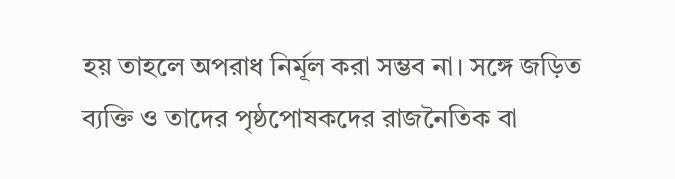হয় তাহলে অপরাধ নির্মূল করা সম্ভব না। সঙ্গে জড়িত ব্যক্তি ও তাদের পৃষ্ঠপোষকদের রাজনৈতিক বা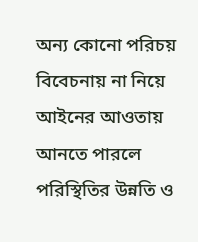অন্য কোনো পরিচয় বিবেচনায় না নিয়ে আইনের আওতায় আনতে পারলে পরিস্থিতির উন্নতি ও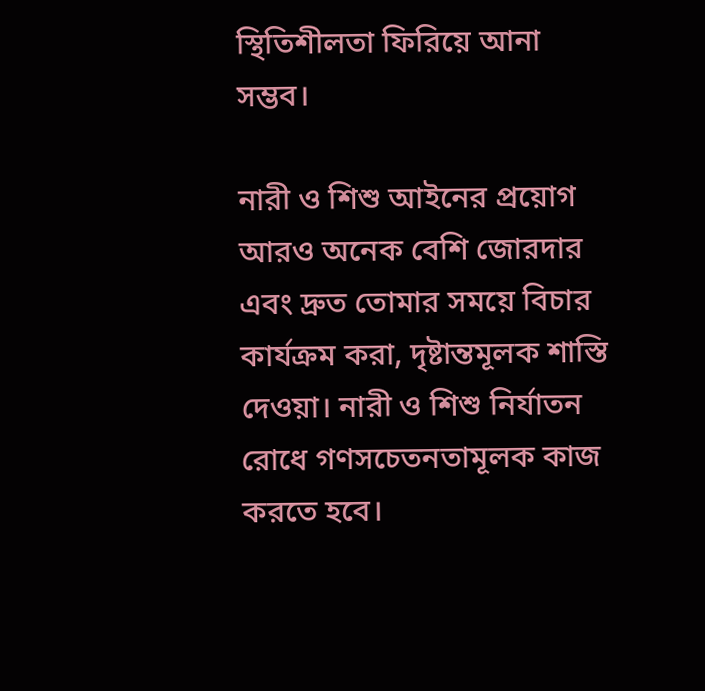স্থিতিশীলতা ফিরিয়ে আনা সম্ভব।

নারী ও শিশু আইনের প্রয়োগ আরও অনেক বেশি জোরদার এবং দ্রুত তোমার সময়ে বিচার কার্যক্রম করা, দৃষ্টান্তমূলক শাস্তি দেওয়া। নারী ও শিশু নির্যাতন রোধে গণসচেতনতামূলক কাজ করতে হবে।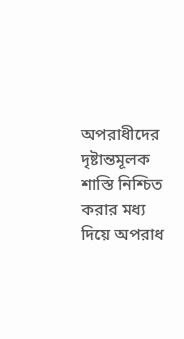অপরাধীদের দৃষ্টান্তমূলক শাস্তি নিশ্চিত করার মধ্য দিয়ে অপরাধ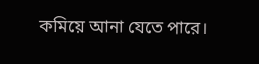কমিয়ে আনা যেতে পারে।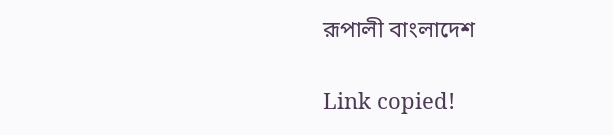রূপালী বাংলাদেশ

Link copied!